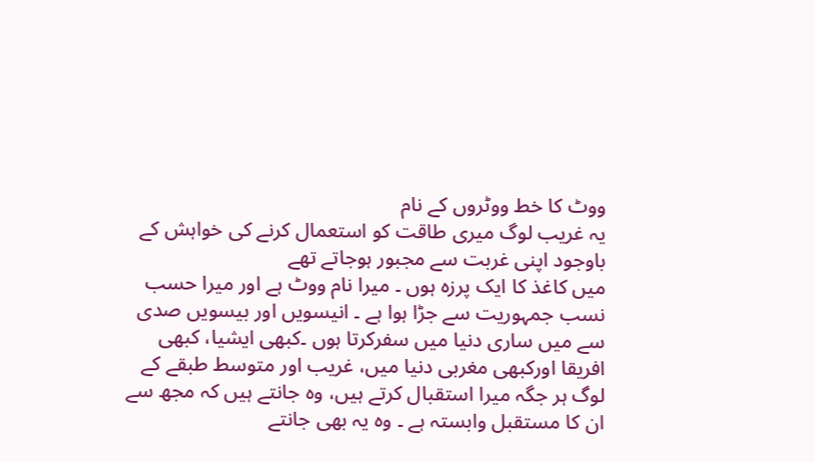ووٹ کا خط ووٹروں کے نام
یہ غریب لوگ میری طاقت کو استعمال کرنے کی خواہش کے باوجود اپنی غربت سے مجبور ہوجاتے تھے
میں کاغذ کا ایک پرزہ ہوں ۔ میرا نام ووٹ ہے اور میرا حسب نسب جمہوریت سے جڑا ہوا ہے ۔ انیسویں اور بیسویں صدی سے میں ساری دنیا میں سفرکرتا ہوں ۔کبھی ایشیا، کبھی افریقا اورکبھی مغربی دنیا میں، غریب اور متوسط طبقے کے لوگ ہر جگہ میرا استقبال کرتے ہیں، وہ جانتے ہیں کہ مجھ سے ان کا مستقبل وابستہ ہے ۔ وہ یہ بھی جانتے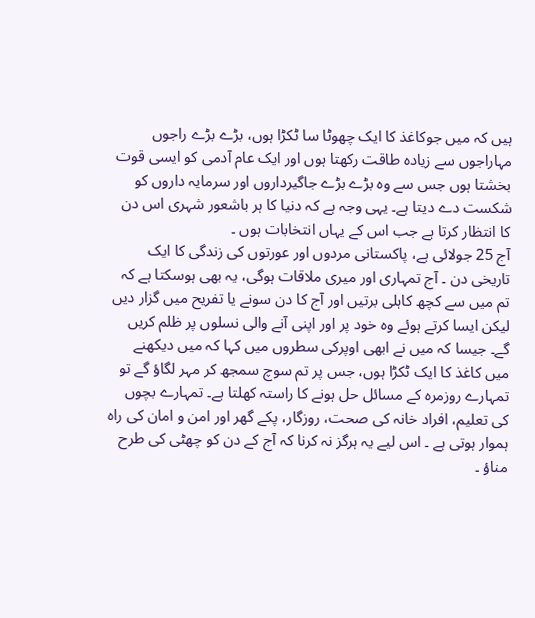ہیں کہ میں جوکاغذ کا ایک چھوٹا سا ٹکڑا ہوں، بڑے بڑے راجوں مہاراجوں سے زیادہ طاقت رکھتا ہوں اور ایک عام آدمی کو ایسی قوت بخشتا ہوں جس سے وہ بڑے بڑے جاگیرداروں اور سرمایہ داروں کو شکست دے دیتا ہے۔ یہی وجہ ہے کہ دنیا کا ہر باشعور شہری اس دن کا انتظار کرتا ہے جب اس کے یہاں انتخابات ہوں ۔
آج 25 جولائی ہے، پاکستانی مردوں اور عورتوں کی زندگی کا ایک تاریخی دن ۔ آج تمہاری اور میری ملاقات ہوگی، یہ بھی ہوسکتا ہے کہ تم میں سے کچھ کاہلی برتیں اور آج کا دن سونے یا تفریح میں گزار دیں لیکن ایسا کرتے ہوئے وہ خود پر اور اپنی آنے والی نسلوں پر ظلم کریں گے۔ جیسا کہ میں نے ابھی اوپرکی سطروں میں کہا کہ میں دیکھنے میں کاغذ کا ایک ٹکڑا ہوں، جس پر تم سوچ سمجھ کر مہر لگاؤ گے تو تمہارے روزمرہ کے مسائل حل ہونے کا راستہ کھلتا ہے۔ تمہارے بچوں کی تعلیم، افراد خانہ کی صحت، روزگار، پکے گھر اور امن و امان کی راہ ہموار ہوتی ہے ۔ اس لیے یہ ہرگز نہ کرنا کہ آج کے دن کو چھٹی کی طرح مناؤ ۔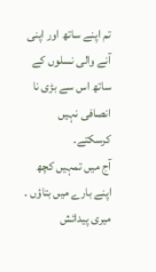تم اپنے ساتھ اور اپنی آنے والی نسلوں کے ساتھ اس سے بڑی نا انصافی نہیں کرسکتے۔
آج میں تمہیں کچھ اپنے بارے میں بتاؤں ۔ میری پیدائش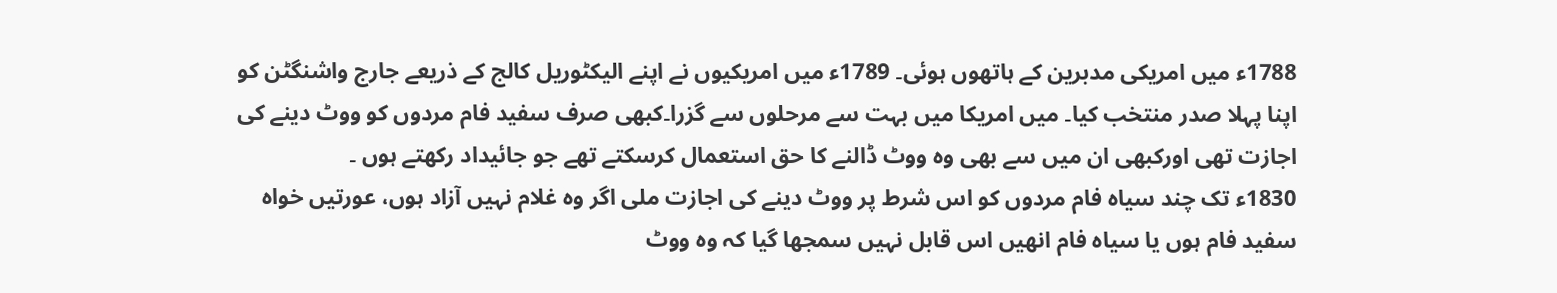1788ء میں امریکی مدبرین کے ہاتھوں ہوئی۔ 1789ء میں امریکیوں نے اپنے الیکٹوریل کالج کے ذریعے جارج واشنگٹن کو اپنا پہلا صدر منتخب کیا۔ میں امریکا میں بہت سے مرحلوں سے گزرا۔کبھی صرف سفید فام مردوں کو ووٹ دینے کی اجازت تھی اورکبھی ان میں سے بھی وہ ووٹ ڈالنے کا حق استعمال کرسکتے تھے جو جائیداد رکھتے ہوں ۔
1830ء تک چند سیاہ فام مردوں کو اس شرط پر ووٹ دینے کی اجازت ملی اگر وہ غلام نہیں آزاد ہوں، عورتیں خواہ سفید فام ہوں یا سیاہ فام انھیں اس قابل نہیں سمجھا گیا کہ وہ ووٹ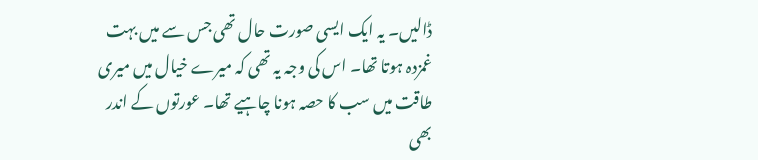ڈالیں۔ یہ ایک ایسی صورت حال تھی جس سے میں بہت غمزدہ ہوتا تھا۔ اس کی وجہ یہ تھی کہ میرے خیال میں میری طاقت میں سب کا حصہ ہونا چاہیے تھا۔ عورتوں کے اندر بھی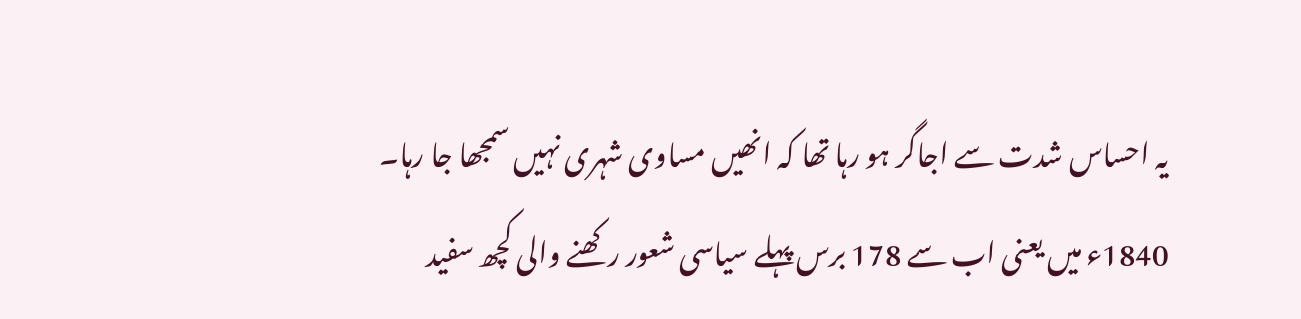یہ احساس شدت سے اجاگر ہو رہا تھا کہ انھیں مساوی شہری نہیں سمجھا جا رہا۔
1840ء میں یعنی اب سے 178 برس پہلے سیاسی شعور رکھنے والی کچھ سفید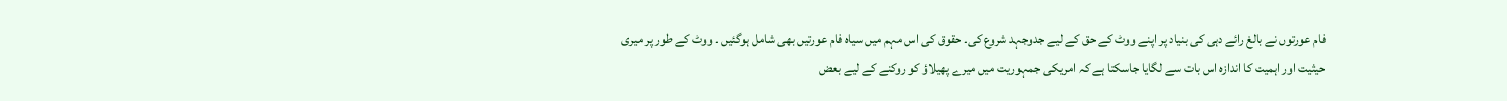فام عورتوں نے بالغ رائے دہی کی بنیاد پر اپنے ووٹ کے حق کے لیے جدوجہد شروع کی۔ حقوق کی اس مہم میں سیاہ فام عورتیں بھی شامل ہوگئیں ۔ ووٹ کے طور پر میری حیثیت اور اہمیت کا اندازہ اس بات سے لگایا جاسکتا ہے کہ امریکی جمہوریت میں میرے پھیلاؤ کو روکنے کے لیے بعض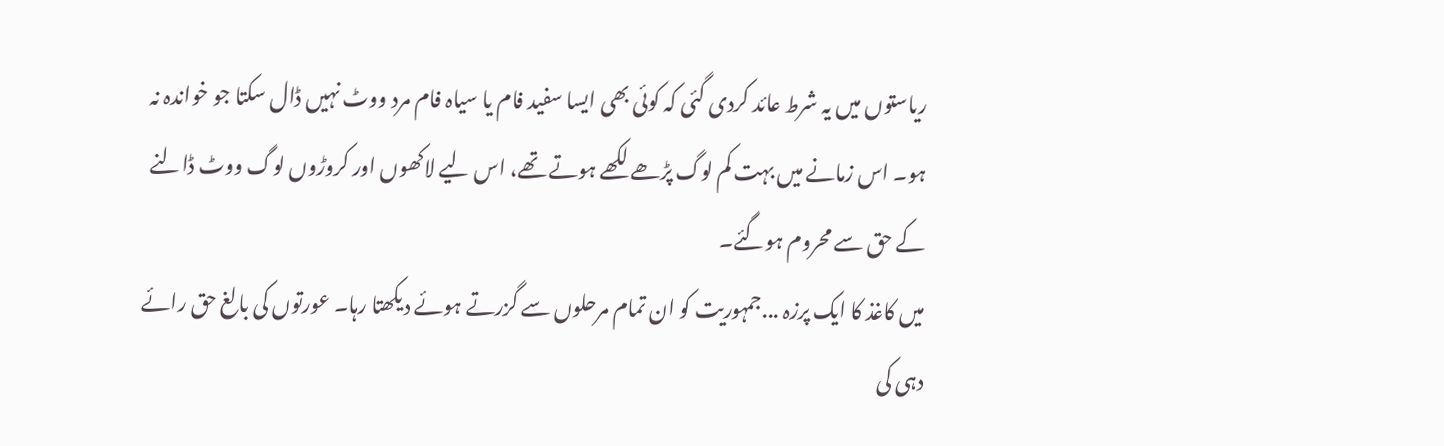ریاستوں میں یہ شرط عائد کردی گئی کہ کوئی بھی ایسا سفید فام یا سیاہ فام مرد ووٹ نہیں ڈال سکتا جو خواندہ نہ ہو۔ اس زمانے میں بہت کم لوگ پڑھے لکھے ہوتے تھے، اس لیے لاکھوں اور کروڑوں لوگ ووٹ ڈالنے کے حق سے محروم ہوگئے۔
میں کاغذ کا ایک پرزہ ...جمہوریت کو ان تمام مرحلوں سے گزرتے ہوئے دیکھتا رہا۔ عورتوں کی بالغ حق رائے دہی کی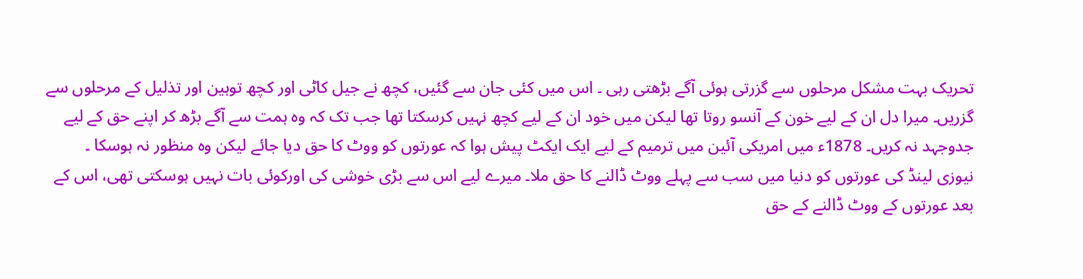تحریک بہت مشکل مرحلوں سے گزرتی ہوئی آگے بڑھتی رہی ۔ اس میں کئی جان سے گئیں، کچھ نے جیل کاٹی اور کچھ توہین اور تذلیل کے مرحلوں سے گزریں۔ میرا دل ان کے لیے خون کے آنسو روتا تھا لیکن میں خود ان کے لیے کچھ نہیں کرسکتا تھا جب تک کہ وہ ہمت سے آگے بڑھ کر اپنے حق کے لیے جدوجہد نہ کریں۔ 1878ء میں امریکی آئین میں ترمیم کے لیے ایک ایکٹ پیش ہوا کہ عورتوں کو ووٹ کا حق دیا جائے لیکن وہ منظور نہ ہوسکا ۔
نیوزی لینڈ کی عورتوں کو دنیا میں سب سے پہلے ووٹ ڈالنے کا حق ملا۔ میرے لیے اس سے بڑی خوشی کی اورکوئی بات نہیں ہوسکتی تھی، اس کے بعد عورتوں کے ووٹ ڈالنے کے حق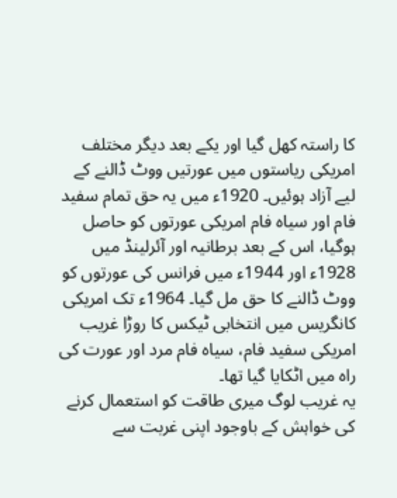کا راستہ کھل گیا اور یکے بعد دیگر مختلف امریکی ریاستوں میں عورتیں ووٹ ڈالنے کے لیے آزاد ہوئیں۔ 1920ء میں یہ حق تمام سفید فام اور سیاہ فام امریکی عورتوں کو حاصل ہوگیا، اس کے بعد برطانیہ اور آئرلینڈ میں 1928ء اور 1944ء میں فرانس کی عورتوں کو ووٹ ڈالنے کا حق مل گیا۔ 1964ء تک امریکی کانگریس میں انتخابی ٹیکس کا روڑا غریب امریکی سفید فام، سیاہ فام مرد اور عورت کی راہ میں اٹکایا گیا تھا۔
یہ غریب لوگ میری طاقت کو استعمال کرنے کی خواہش کے باوجود اپنی غربت سے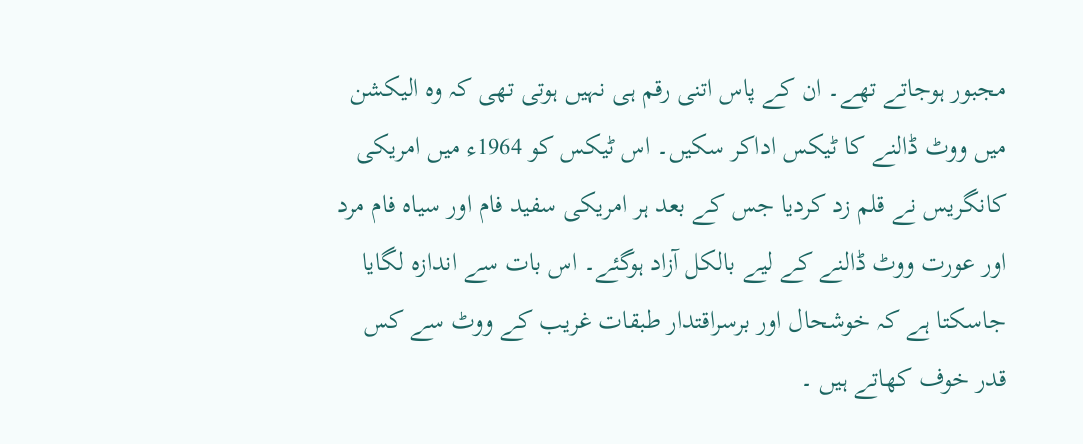مجبور ہوجاتے تھے۔ ان کے پاس اتنی رقم ہی نہیں ہوتی تھی کہ وہ الیکشن میں ووٹ ڈالنے کا ٹیکس اداکر سکیں۔ اس ٹیکس کو 1964ء میں امریکی کانگریس نے قلم زد کردیا جس کے بعد ہر امریکی سفید فام اور سیاہ فام مرد اور عورت ووٹ ڈالنے کے لیے بالکل آزاد ہوگئے۔ اس بات سے اندازہ لگایا جاسکتا ہے کہ خوشحال اور برسراقتدار طبقات غریب کے ووٹ سے کس قدر خوف کھاتے ہیں ۔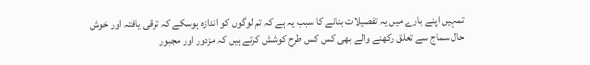تمہیں اپنے بارے میں یہ تفصیلات بنانے کا سبب یہ ہے کہ تم لوگوں کو اندازہ ہوسکے کہ ترقی یافتہ اور خوش حال سماج سے تعلق رکھنے والے بھی کس کس طرح کوشش کرتے ہیں کہ مزدور اور مجبور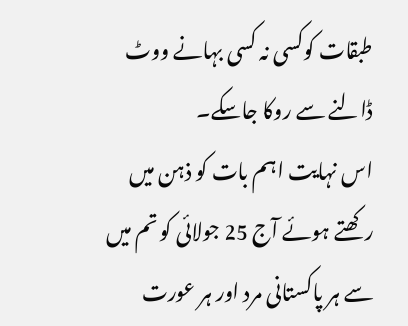طبقات کوکسی نہ کسی بہانے ووٹ ڈالنے سے روکا جاسکے۔
اس نہایت اہم بات کو ذہن میں رکھتے ہوئے آج 25 جولائی کو تم میں سے ہر پاکستانی مرد اور ہر عورت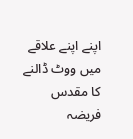اپنے اپنے علاقے میں ووٹ ڈالنے کا مقدس فریضہ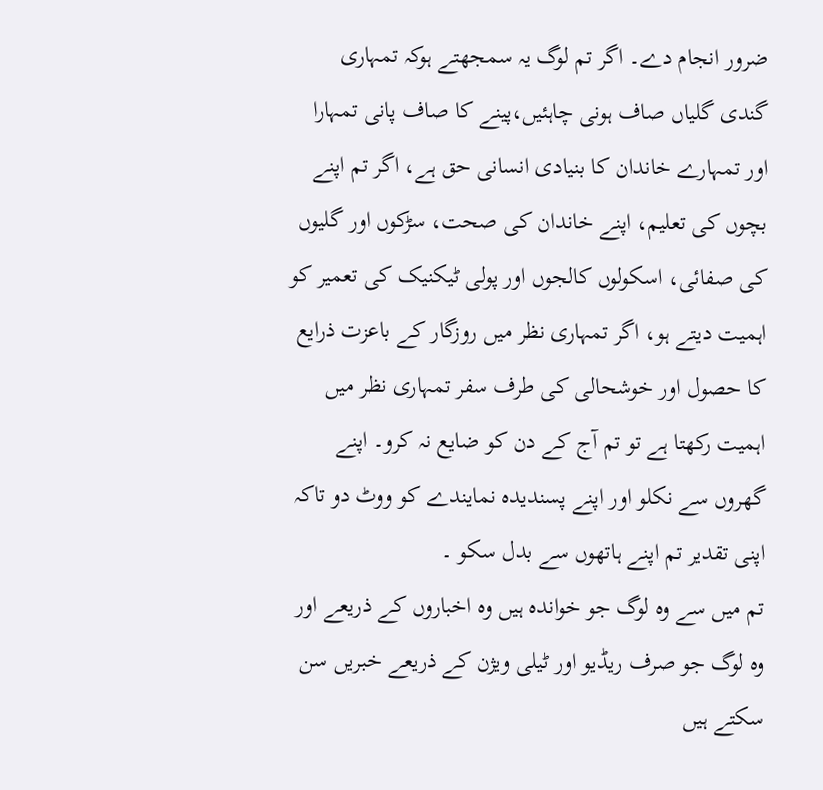ضرور انجام دے۔ اگر تم لوگ یہ سمجھتے ہوکہ تمہاری گندی گلیاں صاف ہونی چاہئیں،پینے کا صاف پانی تمہارا اور تمہارے خاندان کا بنیادی انسانی حق ہے، اگر تم اپنے بچوں کی تعلیم، اپنے خاندان کی صحت، سڑکوں اور گلیوں کی صفائی، اسکولوں کالجوں اور پولی ٹیکنیک کی تعمیر کو اہمیت دیتے ہو، اگر تمہاری نظر میں روزگار کے باعزت ذرایع کا حصول اور خوشحالی کی طرف سفر تمہاری نظر میں اہمیت رکھتا ہے تو تم آج کے دن کو ضایع نہ کرو۔ اپنے گھروں سے نکلو اور اپنے پسندیدہ نمایندے کو ووٹ دو تاکہ اپنی تقدیر تم اپنے ہاتھوں سے بدل سکو ۔
تم میں سے وہ لوگ جو خواندہ ہیں وہ اخباروں کے ذریعے اور وہ لوگ جو صرف ریڈیو اور ٹیلی ویژن کے ذریعے خبریں سن سکتے ہیں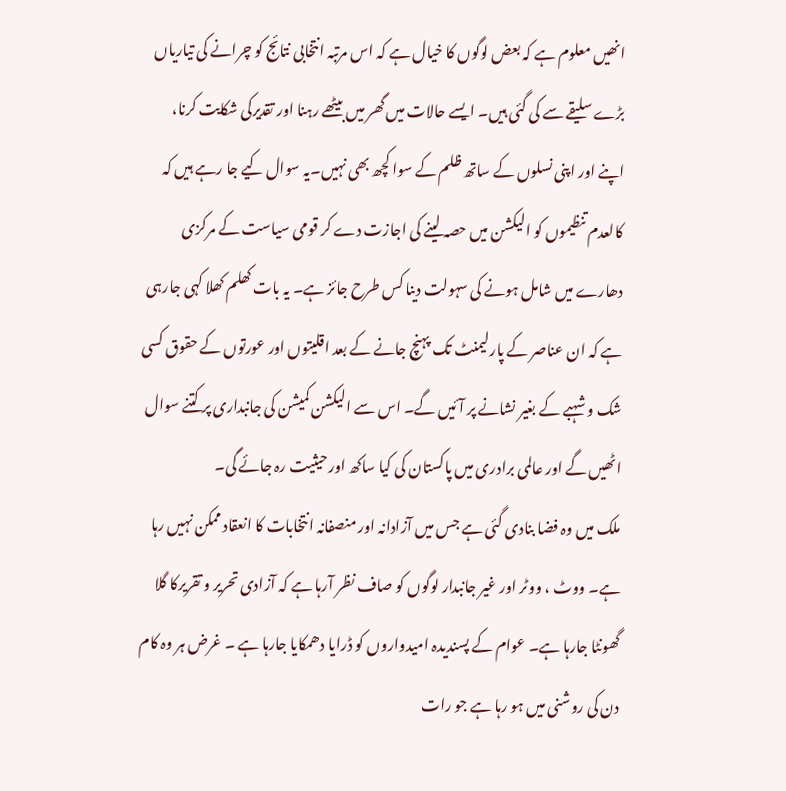انھیں معلوم ہے کہ بعض لوگوں کا خیال ہے کہ اس مرتبہ انتخابی نتائج کو چرانے کی تیاریاں بڑے سلیقے سے کی گئی ہیں۔ ایسے حالات میں گھر میں بیٹھے رہنا اور تقدیرکی شکایت کرنا، اپنے اور اپنی نسلوں کے ساتھ ظلم کے سوا کچھ بھی نہیں۔یہ سوال کیے جا رہے ہیں کہ کالعدم تنظیموں کو الیکشن میں حصہ لینے کی اجازت دے کر قومی سیاست کے مرکزی دھارے میں شامل ہونے کی سہولت دینا کس طرح جائز ہے۔ یہ بات کھلم کھلا کہی جارہی ہے کہ ان عناصر کے پارلیمنٹ تک پہنچ جانے کے بعد اقلیتوں اور عورتوں کے حقوق کسی شک و شہبے کے بغیر نشانے پر آئیں گے۔ اس سے الیکشن کمیشن کی جانبداری پر کتنے سوال اٹھیں گے اور عالمی برادری میں پاکستان کی کیا ساکھ اور حیثیت رہ جائے گی۔
ملک میں وہ فضا بنادی گئی ہے جس میں آزادانہ اور منصفانہ انتخابات کا انعقاد ممکن نہیں رہا ہے۔ ووٹ ، ووٹر اور غیر جانبدار لوگوں کو صاف نظر آرہا ہے کہ آزادی تحریر و تقریرکا گلا گھونٹا جارہا ہے۔ عوام کے پسندیدہ امیدواروں کو ڈرایا دھمکایا جارہا ہے ۔ غرض ہر وہ کام دن کی روشنی میں ہو رہا ہے جو رات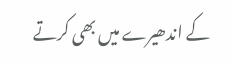کے اندھیرے میں بھی کرتے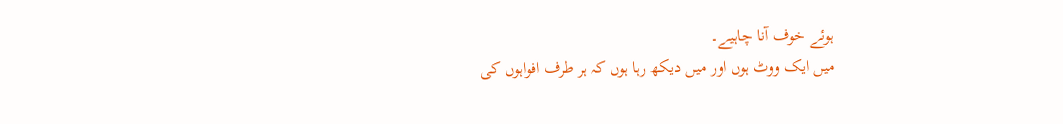ہوئے خوف آنا چاہیے۔
میں ایک ووٹ ہوں اور میں دیکھ رہا ہوں کہ ہر طرف افواہوں کی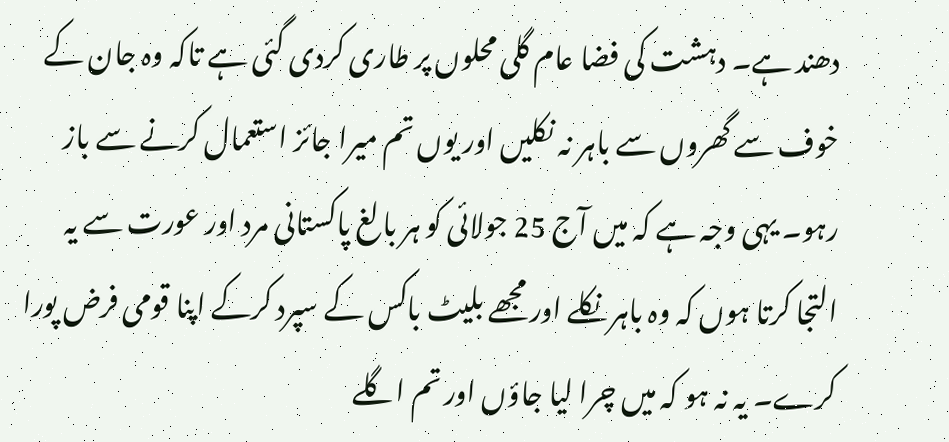دھند ہے۔ دہشت کی فضا عام گلی محلوں پر طاری کردی گئی ہے تاکہ وہ جان کے خوف سے گھروں سے باہر نہ نکلیں اور یوں تم میرا جائز استعمال کرنے سے باز رہو۔ یہی وجہ ہے کہ میں آج 25 جولائی کو ہر بالغ پاکستانی مرد اور عورت سے یہ التجا کرتا ہوں کہ وہ باہر نکلے اور مجھے بلیٹ باکس کے سپرد کرکے اپنا قومی فرض پورا کرے۔ یہ نہ ہو کہ میں چرا لیا جاؤں اور تم اگلے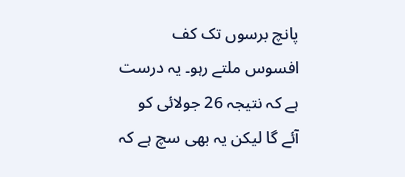پانچ برسوں تک کف افسوس ملتے رہو۔ یہ درست ہے کہ نتیجہ 26 جولائی کو آئے گا لیکن یہ بھی سچ ہے کہ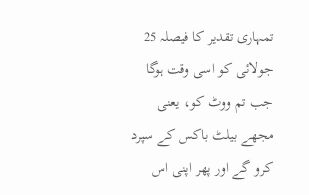تمہاری تقدیر کا فیصلہ 25 جولائی کو اسی وقت ہوگا جب تم ووٹ کو، یعنی مجھے بیلٹ باکس کے سپرد کرو گے اور پھر اپنی اس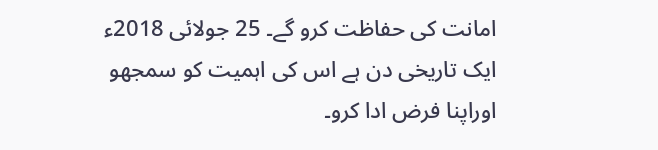امانت کی حفاظت کرو گے۔ 25 جولائی 2018ء ایک تاریخی دن ہے اس کی اہمیت کو سمجھو اوراپنا فرض ادا کرو۔